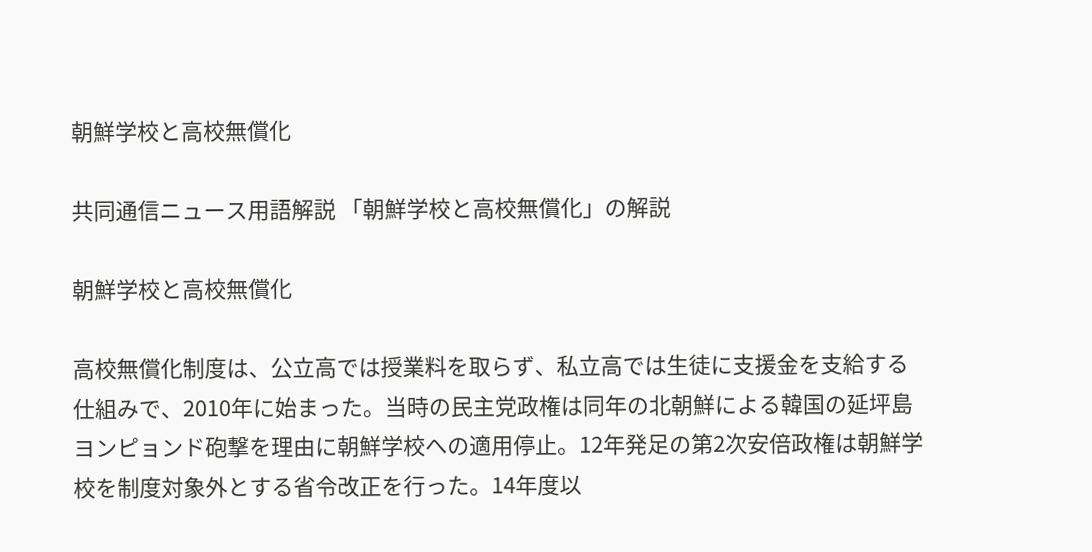朝鮮学校と高校無償化

共同通信ニュース用語解説 「朝鮮学校と高校無償化」の解説

朝鮮学校と高校無償化

高校無償化制度は、公立高では授業料を取らず、私立高では生徒に支援金を支給する仕組みで、2010年に始まった。当時の民主党政権は同年の北朝鮮による韓国の延坪島ヨンピョンド砲撃を理由に朝鮮学校への適用停止。12年発足の第2次安倍政権は朝鮮学校を制度対象外とする省令改正を行った。14年度以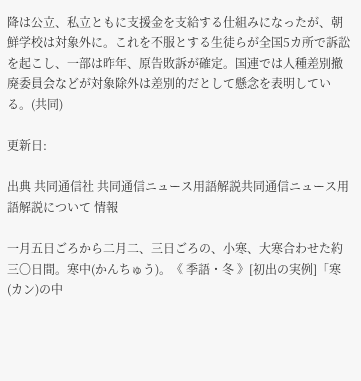降は公立、私立ともに支援金を支給する仕組みになったが、朝鮮学校は対象外に。これを不服とする生徒らが全国5カ所で訴訟を起こし、一部は昨年、原告敗訴が確定。国連では人種差別撤廃委員会などが対象除外は差別的だとして懸念を表明している。(共同)

更新日:

出典 共同通信社 共同通信ニュース用語解説共同通信ニュース用語解説について 情報

一月五日ごろから二月二、三日ごろの、小寒、大寒合わせた約三〇日間。寒中(かんちゅう)。《 季語・冬 》[初出の実例]「寒(カン)の中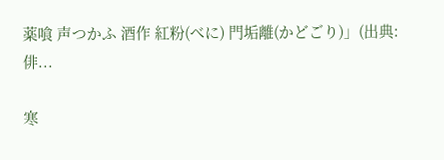薬喰 声つかふ 酒作 紅粉(べに) 門垢離(かどごり)」(出典:俳...

寒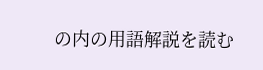の内の用語解説を読む